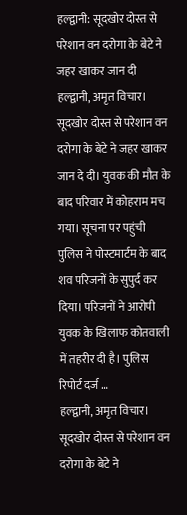हल्द्वानी: सूदखोर दोस्त से परेशान वन दरोगा के बेटे ने जहर खाकर जान दी
हल्द्वानी, अमृत विचार। सूदखोर दोस्त से परेशान वन दरोगा के बेटे ने जहर खाकर जान दे दी। युवक की मौत के बाद परिवार में कोहराम मच गया। सूचना पर पहुंची पुलिस ने पोस्टमार्टम के बाद शव परिजनों के सुपुर्द कर दिया। परिजनों ने आरोपी युवक के खिलाफ कोतवाली में तहरीर दी है। पुलिस रिपोर्ट दर्ज …
हल्द्वानी, अमृत विचार। सूदखोर दोस्त से परेशान वन दरोगा के बेटे ने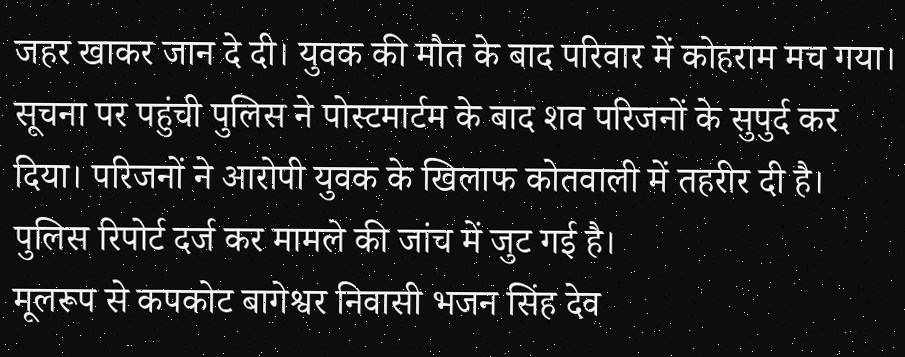जहर खाकर जान दे दी। युवक की मौत के बाद परिवार में कोहराम मच गया। सूचना पर पहुंची पुलिस ने पोस्टमार्टम के बाद शव परिजनों के सुपुर्द कर दिया। परिजनों ने आरोपी युवक के खिलाफ कोतवाली में तहरीर दी है। पुलिस रिपोर्ट दर्ज कर मामले की जांच में जुट गई है।
मूलरूप से कपकोट बागेश्वर निवासी भजन सिंह देव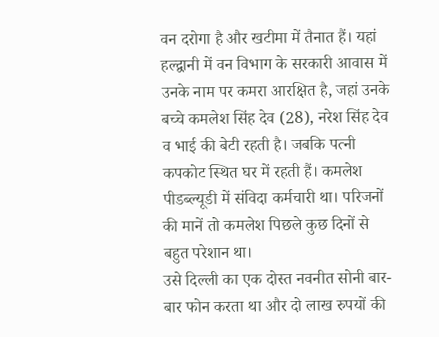वन दरोगा है और खटीमा में तैनात हैं। यहां हल्द्वानी में वन विभाग के सरकारी आवास में उनके नाम पर कमरा आरक्षित है, जहां उनके बच्चे कमलेश सिंह देव (28), नरेश सिंह देव व भाई की बेटी रहती है। जबकि पत्नी कपकोट स्थित घर में रहती हैं। कमलेश पीडब्ल्यूडी में संविदा कर्मचारी था। परिजनों की मानें तो कमलेश पिछले कुछ दिनों से बहुत परेशान था।
उसे दिल्ली का एक दोस्त नवनीत सोनी बार-बार फोन करता था और दो लाख रुपयों की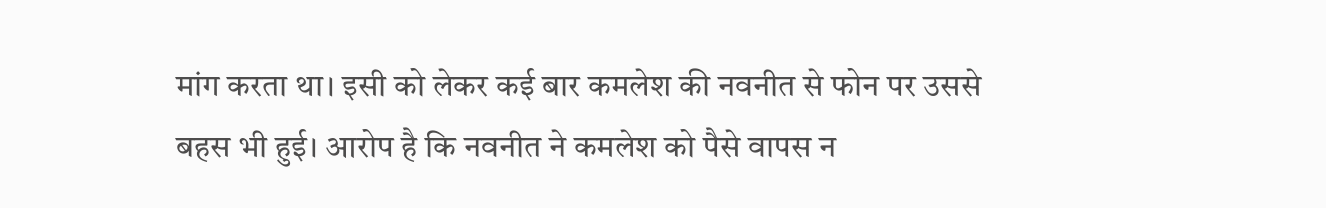मांग करता था। इसी को लेकर कई बार कमलेश की नवनीत से फोन पर उससे बहस भी हुई। आरोप है कि नवनीत ने कमलेश को पैसे वापस न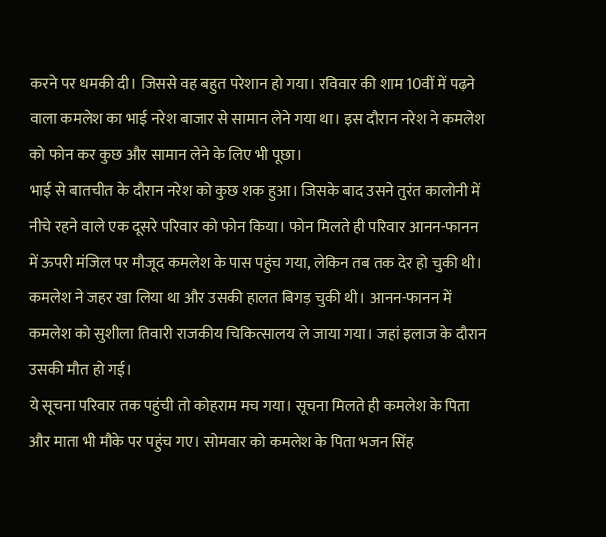करने पर धमकी दी। जिससे वह बहुत परेशान हो गया। रविवार की शाम 10वीं में पढ़ने वाला कमलेश का भाई नरेश बाजार से सामान लेने गया था। इस दौरान नरेश ने कमलेश को फोन कर कुछ और सामान लेने के लिए भी पूछा।
भाई से बातचीत के दौरान नरेश को कुछ शक हुआ। जिसके बाद उसने तुरंत कालोनी में नीचे रहने वाले एक दूसरे परिवार को फोन किया। फोन मिलते ही परिवार आनन-फानन में ऊपरी मंजिल पर मौजूद कमलेश के पास पहुंच गया, लेकिन तब तक देर हो चुकी थी। कमलेश ने जहर खा लिया था और उसकी हालत बिगड़ चुकी थी। आनन-फानन में कमलेश को सुशीला तिवारी राजकीय चिकित्सालय ले जाया गया। जहां इलाज के दौरान उसकी मौत हो गई।
ये सूचना परिवार तक पहुंची तो कोहराम मच गया। सूचना मिलते ही कमलेश के पिता और माता भी मौके पर पहुंच गए। सोमवार को कमलेश के पिता भजन सिंह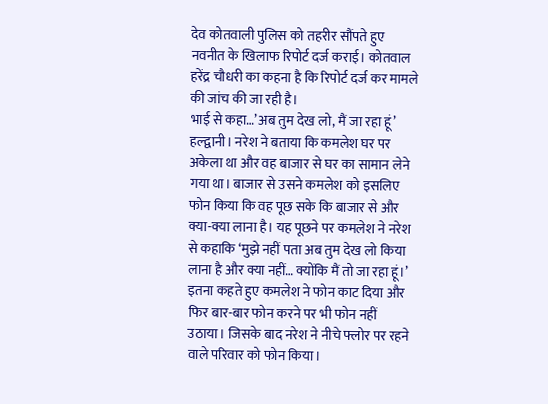देव कोतवाली पुलिस को तहरीर सौंपते हुए नवनीत के खिलाफ रिपोर्ट दर्ज कराई। कोतवाल हरेंद्र चौधरी का कहना है कि रिपोर्ट दर्ज कर मामले की जांच की जा रही है।
भाई से कहा…’अब तुम देख लो, मैं जा रहा हूं’
हल्द्वानी। नरेश ने बताया कि कमलेश घर पर अकेला था और वह बाजार से घर का सामान लेने गया था। बाजार से उसने कमलेश को इसलिए फोन किया कि वह पूछ सके कि बाजार से और क्या-क्या लाना है। यह पूछने पर कमलेश ने नरेश से कहाकि ‘मुझे नहीं पता अब तुम देख लो किया लाना है और क्या नहीं… क्योंकि मैं तो जा रहा हूं।’ इतना कहते हुए कमलेश ने फोन काट दिया और फिर बार-बार फोन करने पर भी फोन नहीं उठाया। जिसके बाद नरेश ने नीचे फ्लोर पर रहने वाले परिवार को फोन किया।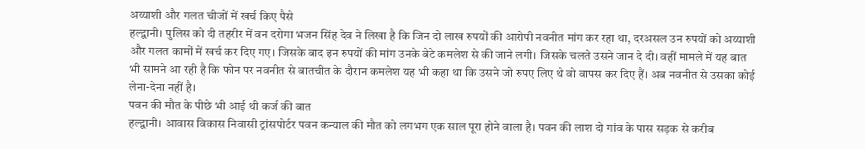अय्याशी और गलत चीजों में खर्च किए पैसे
हल्द्वानी। पुलिस को दी तहरीर में वन दरोगा भजन सिंह देव ने लिखा है कि जिन दो लाख रुपयों की आरोपी नवनीत मांग कर रहा था, दरअसल उन रुपयों को अय्याशी और गलत कामों में खर्च कर दिए गए। जिसके बाद इन रुपयों की मांग उनके बेटे कमलेश से की जाने लगी। जिसके चलते उसने जान दे दी। वहीं मामले में यह बात भी सामने आ रही है कि फोन पर नवनीत से बातचीत के दौरान कमलेश यह भी कहा था कि उसने जो रुपए लिए थे वो वापस कर दिए हैं। अब नवनीत से उसका कोई लेना-देना नहीं है।
पवन की मौत के पीछे भी आई थी कर्ज की बात
हल्द्वानी। आवास विकास निवासी ट्रांसपोर्टर पवन कन्याल की मौत को लगभग एक साल पूरा होने वाला है। पवन की लाश दो गांव के पास सड़क से करीब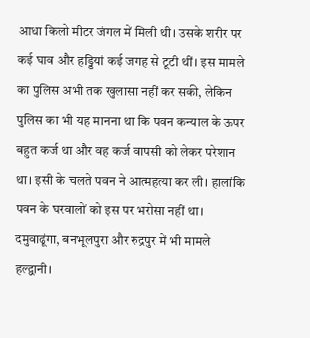आधा किलो मीटर जंगल में मिली थी। उसके शरीर पर कई घाव और हड्डियां कई जगह से टूटी थीं। इस मामले का पुलिस अभी तक खुलासा नहीं कर सकी, लेकिन पुलिस का भी यह मानना था कि पवन कन्याल के ऊपर बहुत कर्ज था और वह कर्ज वापसी को लेकर परेशान था। इसी के चलते पवन ने आत्महत्या कर ली। हालांकि पवन के घरवालों को इस पर भरोसा नहीं था।
दमुवाढूंगा, बनभूलपुरा और रुद्रपुर में भी मामले
हल्द्वानी।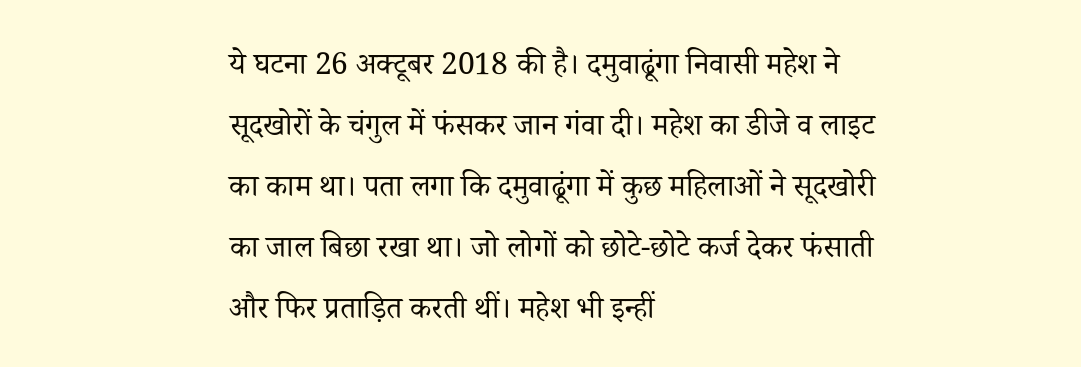ये घटना 26 अक्टूबर 2018 की है। दमुवाढूंगा निवासी महेश ने सूदखोरों के चंगुल में फंसकर जान गंवा दी। महेश का डीजे व लाइट का काम था। पता लगा कि दमुवाढूंगा में कुछ महिलाओं ने सूदखोरी का जाल बिछा रखा था। जो लोगों को छोटे-छोटे कर्ज देकर फंसाती और फिर प्रताड़ित करती थीं। महेश भी इन्हीं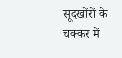सूदखोंरों के चक्कर में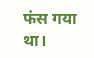फंस गया था।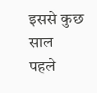इससे कुछ साल पहले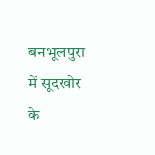बनभूलपुरा में सूदखोर के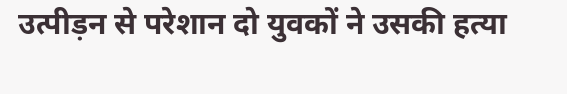उत्पीड़न से परेशान दो युवकों ने उसकी हत्या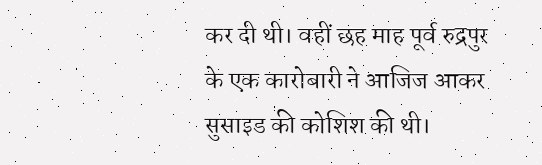कर दी थी। वहीं छह माह पूर्व रुद्रपुर के एक कारोबारी ने आजिज आकर सुसाइड की कोशिश की थी।